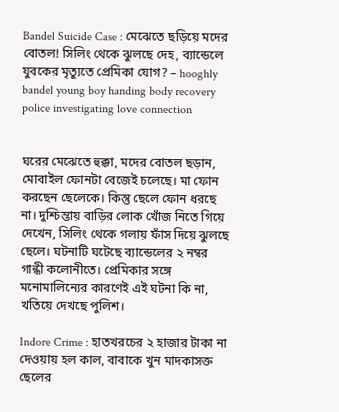Bandel Suicide Case : মেঝেতে ছড়িয়ে মদের বোতল! সিলিং থেকে ঝুলছে দেহ, ব্যান্ডেলে যুবকের মৃত্যুতে প্রেমিকা যোগ? – hooghly bandel young boy handing body recovery police investigating love connection


ঘরের মেঝেতে হুক্কা, মদের বোতল ছড়ান, মোবাইল ফোনটা বেজেই চলেছে। মা ফোন করছেন ছেলেকে। কিন্তু ছেলে ফোন ধরছে না। দুশ্চিন্তায় বাড়ির লোক খোঁজ নিতে গিয়ে দেখেন, সিলিং থেকে গলায় ফাঁস দিয়ে ঝুলছে ছেলে। ঘটনাটি ঘটেছে ব্যান্ডেলের ২ নম্বর গান্ধী কলোনীতে। প্রেমিকার সঙ্গে মনোমালিন্যের কারণেই এই ঘটনা কি না, খতিয়ে দেখছে পুলিশ।

Indore Crime : হাতখরচের ২ হাজার টাকা না দেওয়ায় হল কাল, বাবাকে খুন মাদকাসক্ত ছেলের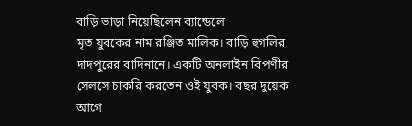বাড়ি ভাড়া নিয়েছিলেন ব্যান্ডেলে
মৃত যুবকের নাম রঞ্জিত মালিক। বাড়ি হুগলির দাদপুরের বাদিনানে। একটি অনলাইন বিপণীর সেলসে চাকরি করতেন ওই যুবক। বছর দুয়েক আগে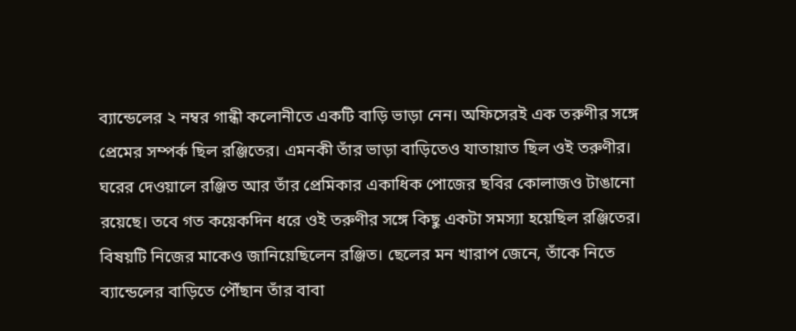ব্যান্ডেলের ২ নম্বর গান্ধী কলোনীতে একটি বাড়ি ভাড়া নেন। অফিসেরই এক তরুণীর সঙ্গে প্রেমের সম্পর্ক ছিল রঞ্জিতের। এমনকী তাঁর ভাড়া বাড়িতেও যাতায়াত ছিল ওই তরুণীর। ঘরের দেওয়ালে রঞ্জিত আর তাঁর প্রেমিকার একাধিক পোজের ছবির কোলাজও টাঙানো রয়েছে। তবে গত কয়েকদিন ধরে ওই তরুণীর সঙ্গে কিছু একটা সমস্যা হয়েছিল রঞ্জিতের। বিষয়টি নিজের মাকেও জানিয়েছিলেন রঞ্জিত। ছেলের মন খারাপ জেনে, তাঁকে নিতে ব্যান্ডেলের বাড়িতে পৌঁছান তাঁর বাবা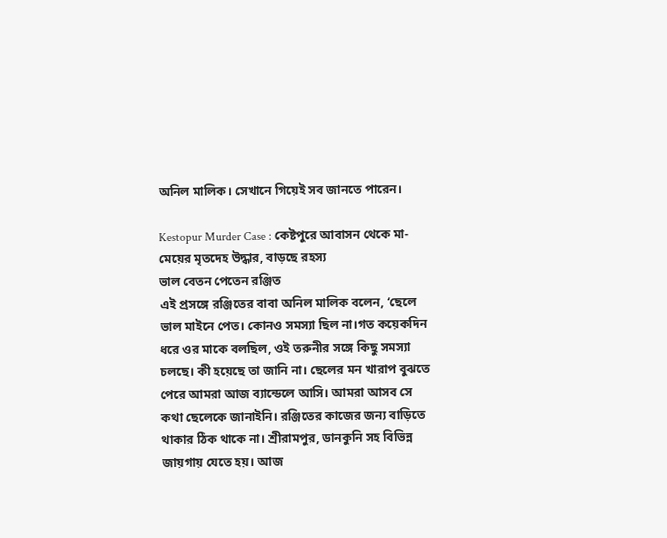অনিল মালিক। সেখানে গিয়েই সব জানতে পারেন।

Kestopur Murder Case : কেষ্টপুরে আবাসন থেকে মা-মেয়ের মৃতদেহ উদ্ধার, বাড়ছে রহস্য
ভাল বেতন পেতেন রঞ্জিত
এই প্রসঙ্গে রঞ্জিতের বাবা অনিল মালিক বলেন, ‘ছেলে ভাল মাইনে পেত। কোনও সমস্যা ছিল না।গত কয়েকদিন ধরে ওর মাকে বলছিল, ওই তরুনীর সঙ্গে কিছু সমস্যা চলছে। কী হয়েছে তা জানি না। ছেলের মন খারাপ বুঝতে পেরে আমরা আজ ব্যান্ডেলে আসি। আমরা আসব সে কথা ছেলেকে জানাইনি। রঞ্জিতের কাজের জন্য বাড়িতে থাকার ঠিক থাকে না। শ্রীরামপুর, ডানকুনি সহ বিভিন্ন জায়গায় যেতে হয়। আজ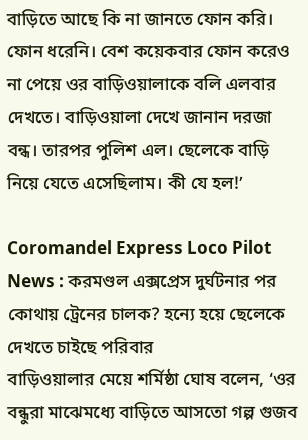বাড়িতে আছে কি না জানতে ফোন করি। ফোন ধরেনি। বেশ কয়েকবার ফোন করেও না পেয়ে ওর বাড়িওয়ালাকে বলি এলবার দেখতে। বাড়িওয়ালা দেখে জানান দরজা বন্ধ। তারপর পুলিশ এল। ছেলেকে বাড়ি নিয়ে যেতে এসেছিলাম। কী যে হল!’

Coromandel Express Loco Pilot News : করমণ্ডল এক্সপ্রেস দুর্ঘটনার পর কোথায় ট্রেনের চালক? হন্যে হয়ে ছেলেকে দেখতে চাইছে পরিবার
বাড়িওয়ালার মেয়ে শর্মিষ্ঠা ঘোষ বলেন, ‘ওর বন্ধুরা মাঝেমধ্যে বাড়িতে আসতো গল্প গুজব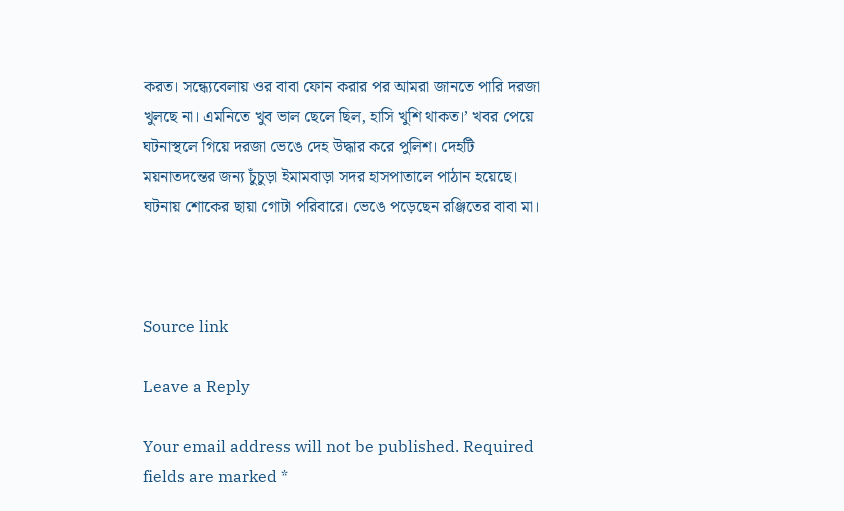করত। সন্ধ্যেবেলায় ওর বাবা ফোন করার পর আমরা জানতে পারি দরজা খুলছে না। এমনিতে খুব ভাল ছেলে ছিল, হাসি খুশি থাকত।’ খবর পেয়ে ঘটনাস্থলে গিয়ে দরজা ভেঙে দেহ উদ্ধার করে পুলিশ। দেহটি ময়নাতদন্তের জন্য চুঁচুড়া ইমামবাড়া সদর হাসপাতালে পাঠান হয়েছে। ঘটনায় শোকের ছায়া গোটা পরিবারে। ভেঙে পড়েছেন রঞ্জিতের বাবা মা।



Source link

Leave a Reply

Your email address will not be published. Required fields are marked *